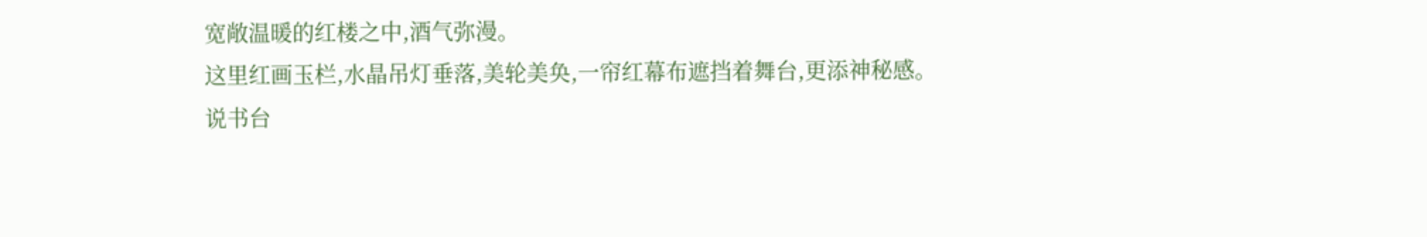宽敞温暖的红楼之中,酒气弥漫。
这里红画玉栏,水晶吊灯垂落,美轮美奂,一帘红幕布遮挡着舞台,更添神秘感。
说书台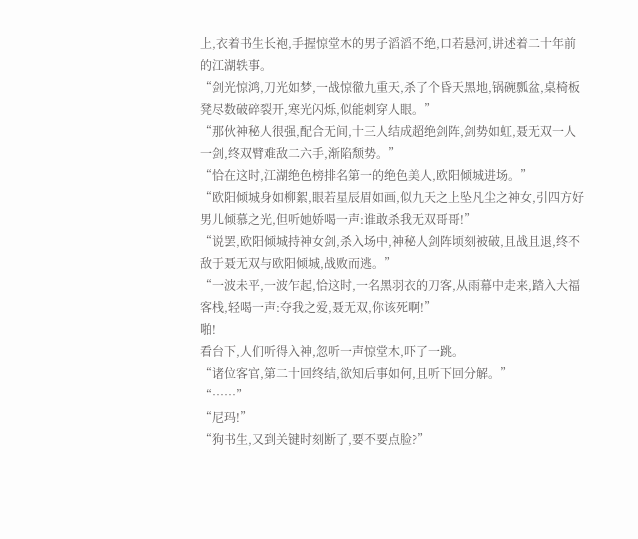上,衣着书生长袍,手握惊堂木的男子滔滔不绝,口若悬河,讲述着二十年前的江湖轶事。
“剑光惊鸿,刀光如梦,一战惊徹九重天,杀了个昏天黑地,锅碗瓢盆,桌椅板凳尽数破碎裂开,寒光闪烁,似能刺穿人眼。”
“那伙神秘人很强,配合无间,十三人结成超绝剑阵,剑势如虹,聂无双一人一剑,终双臂难敌二六手,渐陷颓势。”
“恰在这时,江湖绝色榜排名第一的绝色美人,欧阳倾城进场。”
“欧阳倾城身如柳絮,眼若星辰眉如画,似九天之上坠凡尘之神女,引四方好男儿倾慕之光,但听她娇喝一声:谁敢杀我无双哥哥!”
“说罢,欧阳倾城持神女剑,杀入场中,神秘人剑阵顷刻被破,且战且退,终不敌于聂无双与欧阳倾城,战败而逃。”
“一波未平,一波乍起,恰这时,一名黑羽衣的刀客,从雨幕中走来,踏入大福客栈,轻喝一声:夺我之爱,聂无双,你该死啊!”
啪!
看台下,人们听得入神,忽听一声惊堂木,吓了一跳。
“诸位客官,第二十回终结,欲知后事如何,且听下回分解。”
“……”
“尼玛!”
“狗书生,又到关键时刻断了,要不要点脸?”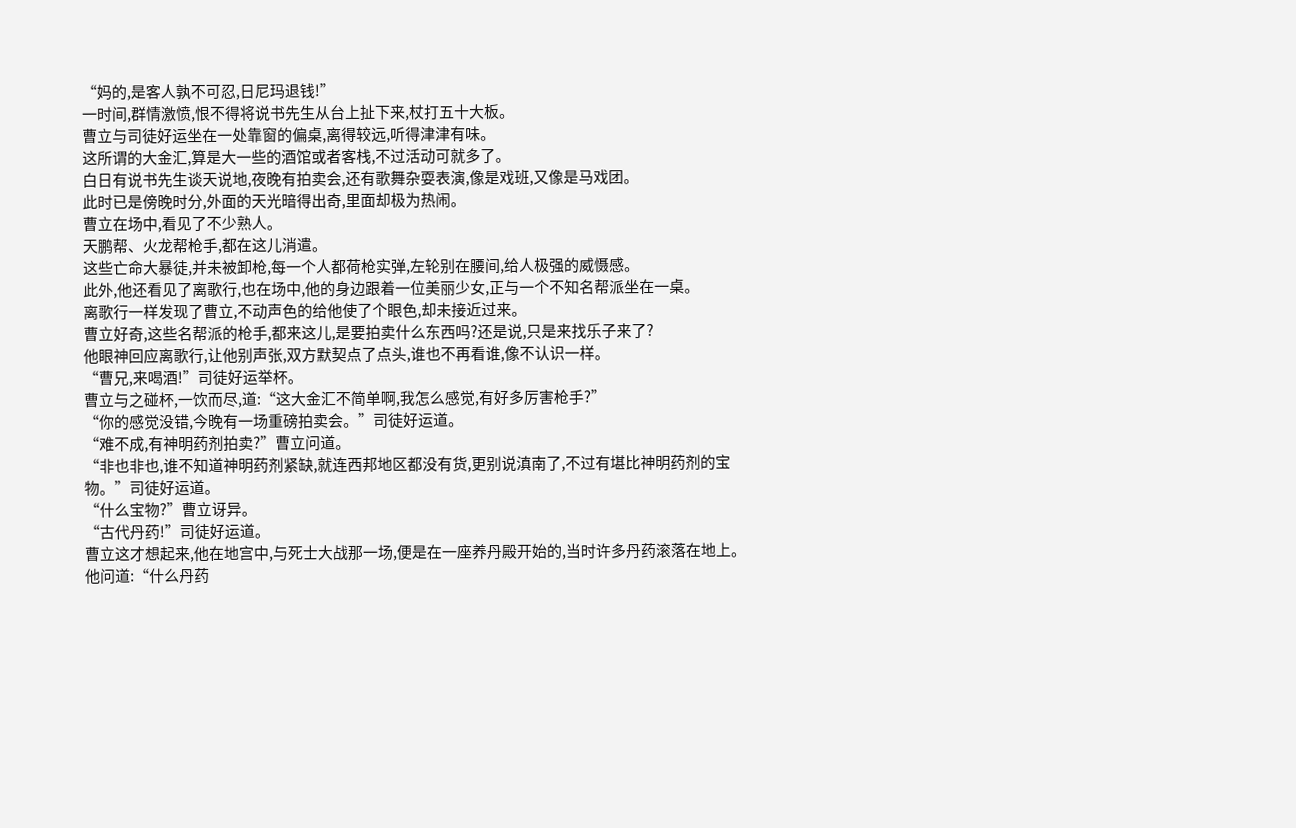“妈的,是客人孰不可忍,日尼玛退钱!”
一时间,群情激愤,恨不得将说书先生从台上扯下来,杖打五十大板。
曹立与司徒好运坐在一处靠窗的偏桌,离得较远,听得津津有味。
这所谓的大金汇,算是大一些的酒馆或者客栈,不过活动可就多了。
白日有说书先生谈天说地,夜晚有拍卖会,还有歌舞杂耍表演,像是戏班,又像是马戏团。
此时已是傍晚时分,外面的天光暗得出奇,里面却极为热闹。
曹立在场中,看见了不少熟人。
天鹏帮、火龙帮枪手,都在这儿消遣。
这些亡命大暴徒,并未被卸枪,每一个人都荷枪实弹,左轮别在腰间,给人极强的威慑感。
此外,他还看见了离歌行,也在场中,他的身边跟着一位美丽少女,正与一个不知名帮派坐在一桌。
离歌行一样发现了曹立,不动声色的给他使了个眼色,却未接近过来。
曹立好奇,这些名帮派的枪手,都来这儿,是要拍卖什么东西吗?还是说,只是来找乐子来了?
他眼神回应离歌行,让他别声张,双方默契点了点头,谁也不再看谁,像不认识一样。
“曹兄,来喝酒!”司徒好运举杯。
曹立与之碰杯,一饮而尽,道:“这大金汇不简单啊,我怎么感觉,有好多厉害枪手?”
“你的感觉没错,今晚有一场重磅拍卖会。”司徒好运道。
“难不成,有神明药剂拍卖?”曹立问道。
“非也非也,谁不知道神明药剂紧缺,就连西邦地区都没有货,更别说滇南了,不过有堪比神明药剂的宝物。”司徒好运道。
“什么宝物?”曹立讶异。
“古代丹药!”司徒好运道。
曹立这才想起来,他在地宫中,与死士大战那一场,便是在一座养丹殿开始的,当时许多丹药滚落在地上。
他问道:“什么丹药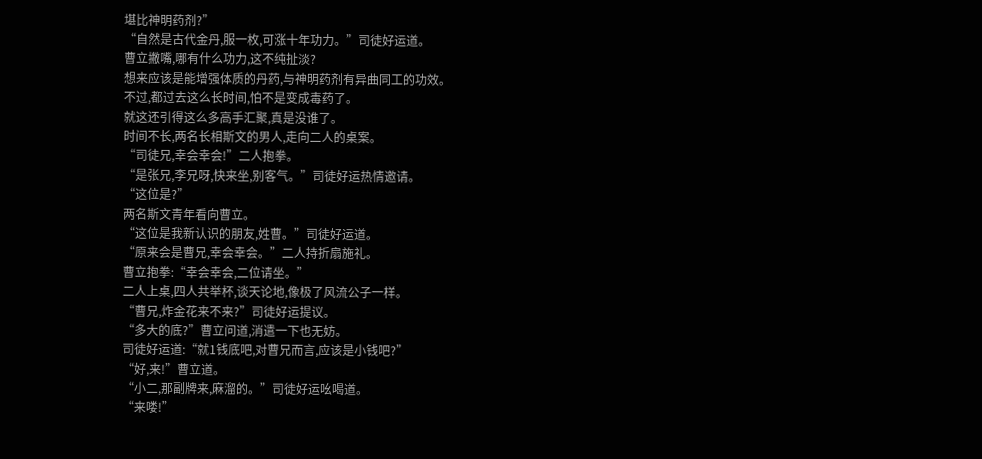堪比神明药剂?”
“自然是古代金丹,服一枚,可涨十年功力。”司徒好运道。
曹立撇嘴,哪有什么功力,这不纯扯淡?
想来应该是能增强体质的丹药,与神明药剂有异曲同工的功效。
不过,都过去这么长时间,怕不是变成毒药了。
就这还引得这么多高手汇聚,真是没谁了。
时间不长,两名长相斯文的男人,走向二人的桌案。
“司徒兄,幸会幸会!”二人抱拳。
“是张兄,李兄呀,快来坐,别客气。”司徒好运热情邀请。
“这位是?”
两名斯文青年看向曹立。
“这位是我新认识的朋友,姓曹。”司徒好运道。
“原来会是曹兄,幸会幸会。”二人持折扇施礼。
曹立抱拳:“幸会幸会,二位请坐。”
二人上桌,四人共举杯,谈天论地,像极了风流公子一样。
“曹兄,炸金花来不来?”司徒好运提议。
“多大的底?”曹立问道,消遣一下也无妨。
司徒好运道:“就1钱底吧,对曹兄而言,应该是小钱吧?”
“好,来!”曹立道。
“小二,那副牌来,麻溜的。”司徒好运吆喝道。
“来喽!”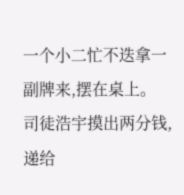一个小二忙不迭拿一副牌来,摆在桌上。
司徒浩宇摸出两分钱,递给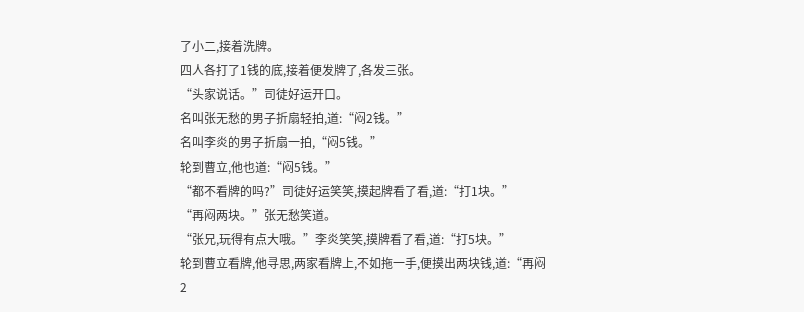了小二,接着洗牌。
四人各打了1钱的底,接着便发牌了,各发三张。
“头家说话。”司徒好运开口。
名叫张无愁的男子折扇轻拍,道:“闷2钱。”
名叫李炎的男子折扇一拍,“闷5钱。”
轮到曹立,他也道:“闷5钱。”
“都不看牌的吗?”司徒好运笑笑,摸起牌看了看,道:“打1块。”
“再闷两块。”张无愁笑道。
“张兄,玩得有点大哦。”李炎笑笑,摸牌看了看,道:“打5块。”
轮到曹立看牌,他寻思,两家看牌上,不如拖一手,便摸出两块钱,道:“再闷2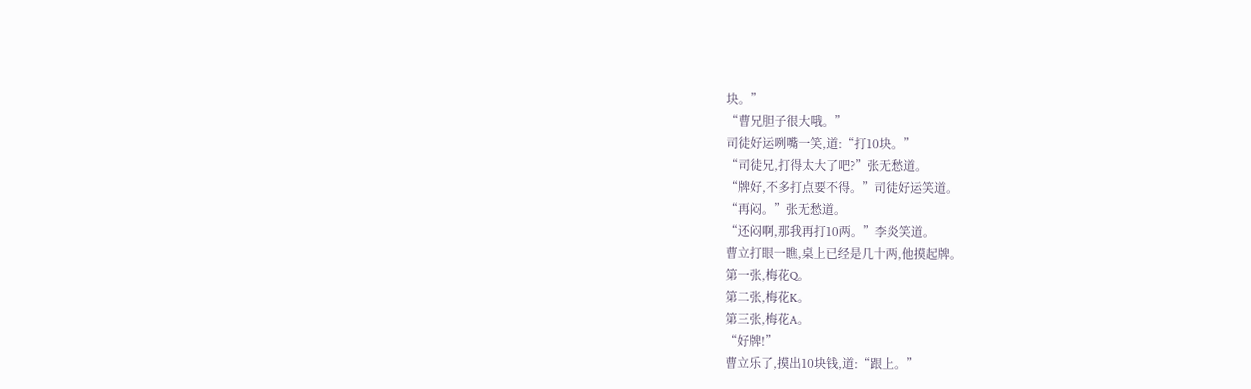块。”
“曹兄胆子很大哦。”
司徒好运咧嘴一笑,道:“打10块。”
“司徒兄,打得太大了吧?”张无愁道。
“牌好,不多打点要不得。”司徒好运笑道。
“再闷。”张无愁道。
“还闷啊,那我再打10两。”李炎笑道。
曹立打眼一瞧,桌上已经是几十两,他摸起牌。
第一张,梅花Q。
第二张,梅花K。
第三张,梅花A。
“好牌!”
曹立乐了,摸出10块钱,道:“跟上。”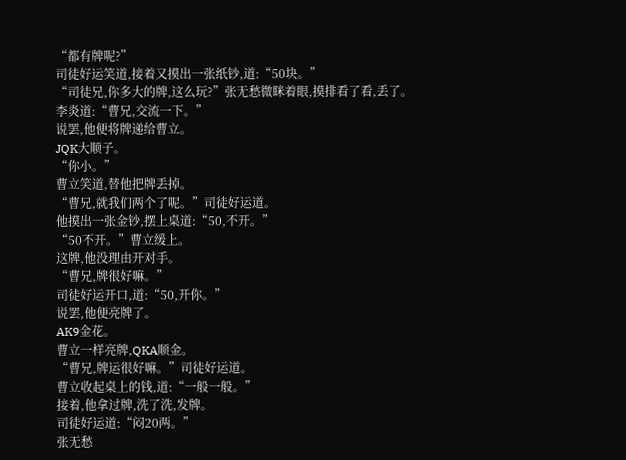“都有牌呢?”
司徒好运笑道,接着又摸出一张纸钞,道:“50块。”
“司徒兄,你多大的牌,这么玩?”张无愁微眯着眼,摸排看了看,丢了。
李炎道:“曹兄,交流一下。”
说罢,他便将牌递给曹立。
JQK大顺子。
“你小。”
曹立笑道,替他把牌丢掉。
“曹兄,就我们两个了呢。”司徒好运道。
他摸出一张金钞,摆上桌道:“50,不开。”
“50不开。”曹立缓上。
这牌,他没理由开对手。
“曹兄,牌很好嘛。”
司徒好运开口,道:“50,开你。”
说罢,他便亮牌了。
AK9金花。
曹立一样亮牌,QKA顺金。
“曹兄,牌运很好嘛。”司徒好运道。
曹立收起桌上的钱,道:“一般一般。”
接着,他拿过牌,洗了洗,发牌。
司徒好运道:“闷20两。”
张无愁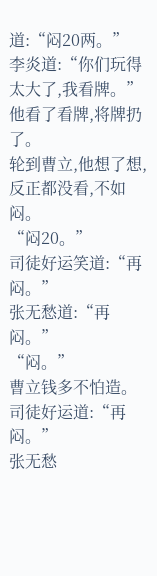道:“闷20两。”
李炎道:“你们玩得太大了,我看牌。”
他看了看牌,将牌扔了。
轮到曹立,他想了想,反正都没看,不如闷。
“闷20。”
司徒好运笑道:“再闷。”
张无愁道:“再闷。”
“闷。”
曹立钱多不怕造。
司徒好运道:“再闷。”
张无愁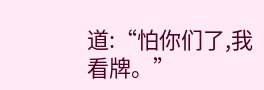道:“怕你们了,我看牌。”